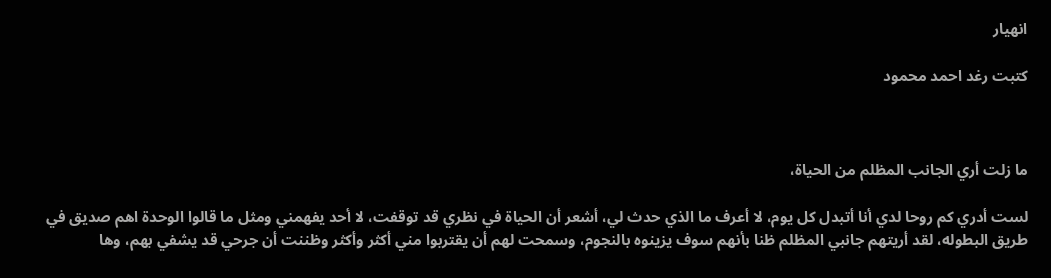انهيار

كتبت رغد احمد محمود



ما زلت أري الجانب المظلم من الحياة،

لست أدري كم روحا لدي أنا أتبدل كل يوم، لا أعرف ما الذي حدث لي، أشعر أن الحياة في نظري قد توقفت، لا أحد يفهمني ومثل ما قالوا الوحدة اهم صديق في طريق البطوله، لقد أريتهم جانبي المظلم ظنا بأنهم سوف يزينوه بالنجوم، وسمحت لهم أن يقتربوا مني أكثر وأكثر وظننت أن جرحي قد يشفي بهم، وها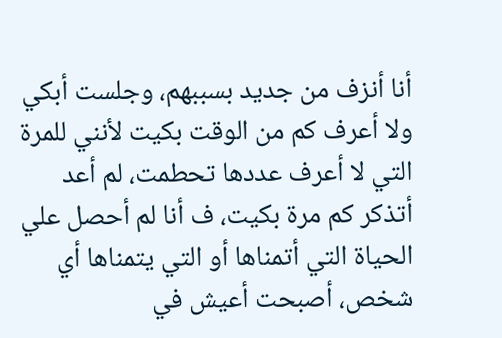أنا أنزف من جديد بسببهم، وجلست أبكي ولا أعرف كم من الوقت بكيت لأنني للمرة التي لا أعرف عددها تحطمت، لم أعد أتذكر كم مرة بكيت، ف أنا لم أحصل علي الحياة التي أتمناها أو التي يتمناها أي شخص، أصبحت أعيش في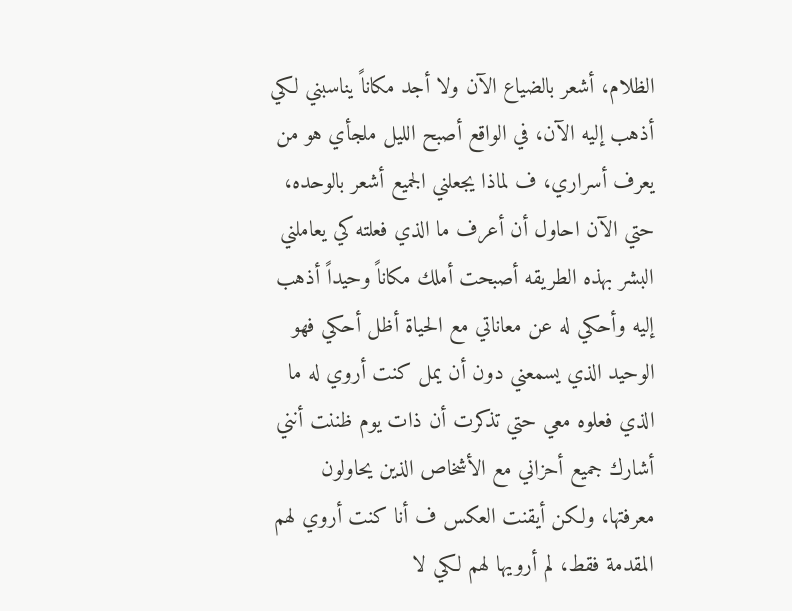الظلام، أشعر بالضياع الآن ولا أجد مكاناً يناسبني لكي أذهب إليه الآن، في الواقع أصبح الليل ملجأي هو من يعرف أسراري، ف لماذا يجعلني الجميع أشعر بالوحده، حتي الآن احاول أن أعرف ما الذي فعلته كي يعاملني البشر بهذه الطريقه أصبحت أملك مكاناً وحيداً أذهب إليه وأحكي له عن معاناتي مع الحياة أظل أحكي فهو الوحيد الذي يسمعني دون أن يمل كنت أروي له ما الذي فعلوه معي حتي تذكرت أن ذات يوم ظننت أنني أشارك جميع أحزاني مع الأشخاص الذين يحاولون معرفتها، ولكن أيقنت العكس ف أنا كنت أروي لهم المقدمة فقط، لم أرويها لهم لكي لا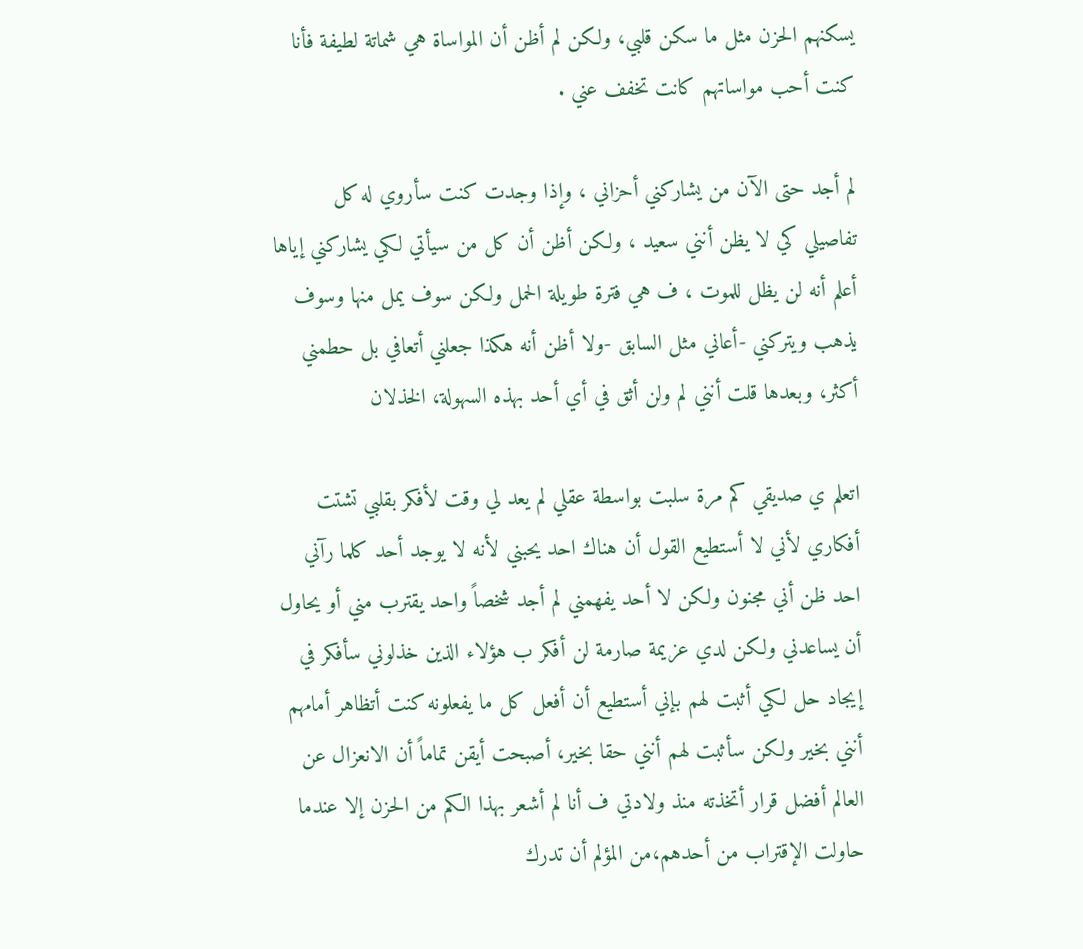يسكنهم الحزن مثل ما سكن قلبي، ولكن لم أظن أن المواساة هي شماتة لطيفة فأنا كنت أحب مواساتهم كانت تخفف عني .

لم أجد حتى الآن من يشاركني أحزاني ، وإذا وجدت كنت سأروي له كل تفاصيلي كي لا يظن أنني سعيد ، ولكن أظن أن كل من سيأتي لكي يشاركني إياها أعلم أنه لن يظل للموت ، ف هي فترة طويلة الحمل ولكن سوف يمل منها وسوف يذهب ويتركني -أعاني مثل السابق -ولا أظن أنه هكذا جعلني أتعافي بل حطمني أكثر، وبعدها قلت أنني لم ولن أثق في أي أحد بهذه السهولة، الخذلان

اتعلم ي صديقي كم مرة سلبت بواسطة عقلي لم يعد لي وقت لأفكر بقلبي تشتت أفكاري لأني لا أستطيع القول أن هناك احد يحبني لأنه لا يوجد أحد كلما رآني احد ظن أني مجنون ولكن لا أحد يفهمني لم أجد شخصاً واحد يقترب مني أو يحاول أن يساعدني ولكن لدي عزيمة صارمة لن أفكر ب هؤلاء الذين خذلوني سأفكر في إيجاد حل لكي أثبت لهم بإني أستطيع أن أفعل كل ما يفعلونه كنت أتظاهر أمامهم أنني بخير ولكن سأثبت لهم أنني حقا بخير، أصبحت أيقن تماماً أن الانعزال عن العالم أفضل قرار أتخذته منذ ولادتي ف أنا لم أشعر بهذا الكم من الحزن إلا عندما حاولت الإقتراب من أحدهم،من المؤلم أن تدرك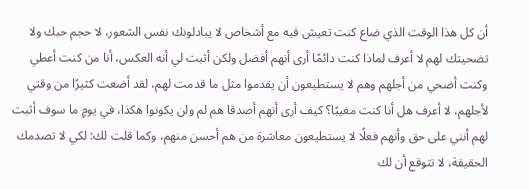أن كل هذا الوقت الذي ضاع كنت تعيش فيه مع أشخاص لا يبادلونك نفس الشعور، لا حجم حبك ولا تضحيتك لهم لا أعرف لماذا كنت دائمًا أرى أنهم أفضل ولكن أثبت لي أنه العكس، أنا من كنت أعطي وكنت أضحي من أجلهم وهم لا يستطيعون أن يقدموا مثل ما قدمت لهم، لقد أضعت كثيرًا من وقتي لأجلهم، لا أعرف هل أنا كنت مغيبًا؟ كيف أرى أنهم أصدقا هم لم ولن يكونوا هكذا، في يومٍ ما سوف أثبت لهم أنني على حق وأنهم فعلًا لا يستطيعون معاشرة من هم أحسن منهم، وكما قلت لك: لكي لا تصدمك الحقيقة، لا تتوقع أن لك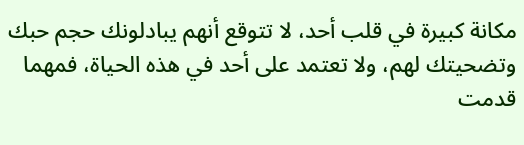مكانة كبيرة في قلب أحد، لا تتوقع أنهم يبادلونك حجم حبك وتضحيتك لهم، ولا تعتمد على أحد في هذه الحياة، فمهما قدمت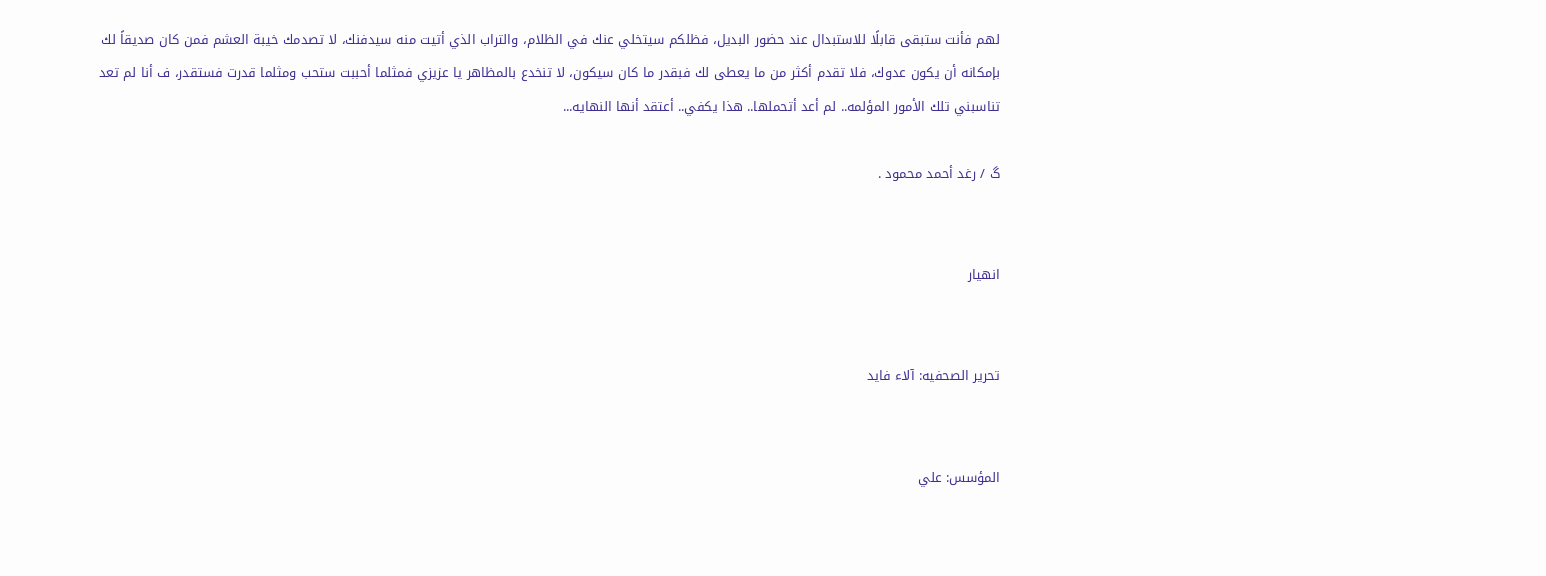لهم فأنت ستبقى قابلًا للاستبدال عند حضور البديل، فظلكم سيتخلي عنك في الظلام، والتراب الذي أتيت منه سيدفنك، لا تصدمك خيبة العشم فمن كان صديقاً لك بإمكانه أن يكون عدوك، فلا تقدم أكثر من ما يعطى لك فبقدر ما كان سيكون، لا تنخدع بالمظاهر يا عزيزي فمثلما أحببت ستحب ومثلما قدرت فستقدر، ف أنا لم تعد تناسبني تلك الأمور المؤلمه.. لم أعد أتحملها.. هذا يكفي.. أعتقد أنها النهايه...

گ / رغد أحمد محمود .


انهيار


تحرير الصحفيه: آلاء فايد


المؤسس: علي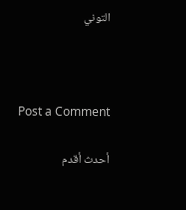التوني



Post a Comment

أحدث أقدم